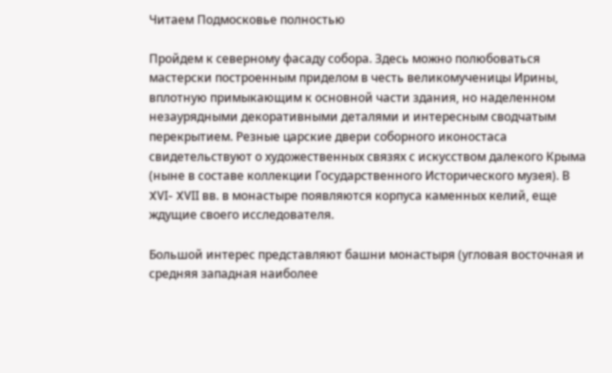Читаем Подмосковье полностью

Пройдем к северному фасаду собора. Здесь можно полюбоваться мастерски построенным приделом в честь великомученицы Ирины, вплотную примыкающим к основной части здания, но наделенном незаурядными декоративными деталями и интересным сводчатым перекрытием. Резные царские двери соборного иконостаса свидетельствуют о художественных связях с искусством далекого Крыма (ныне в составе коллекции Государственного Исторического музея). В XVI- XVII вв. в монастыре появляются корпуса каменных келий, еще ждущие своего исследователя.

Большой интерес представляют башни монастыря (угловая восточная и средняя западная наиболее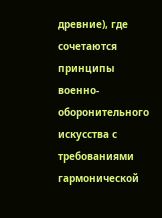древние), где сочетаются принципы военно-оборонительного искусства с требованиями гармонической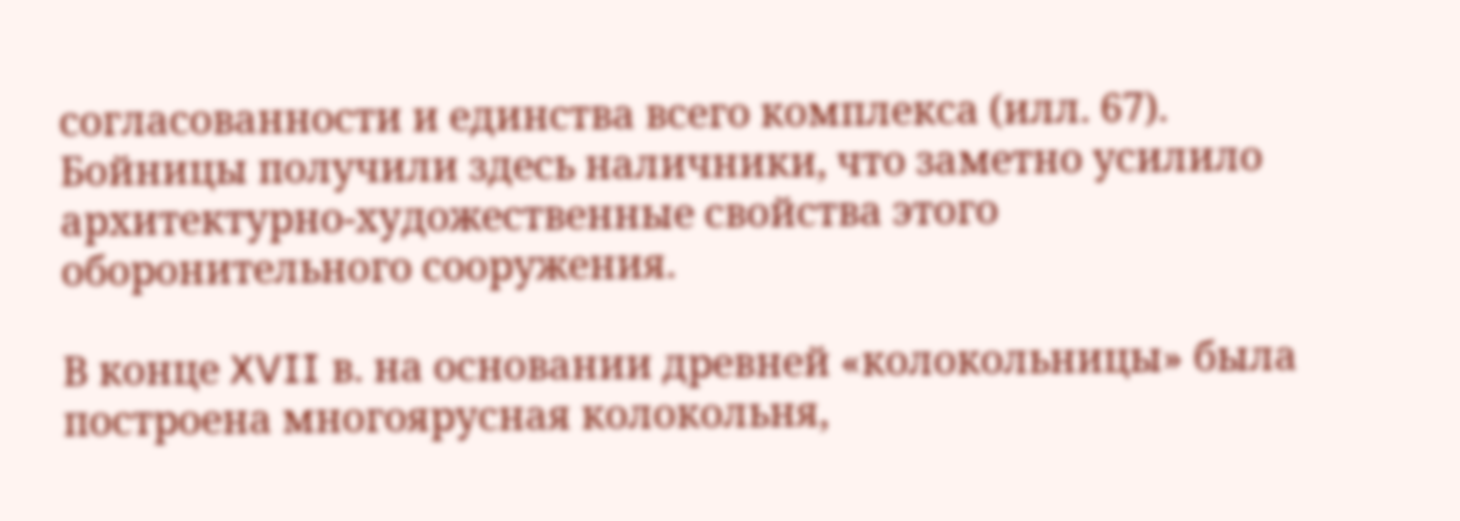согласованности и единства всего комплекса (илл. 67). Бойницы получили здесь наличники, что заметно усилило архитектурно-художественные свойства этого оборонительного сооружения.

В конце XVII в. на основании древней «колокольницы» была построена многоярусная колокольня,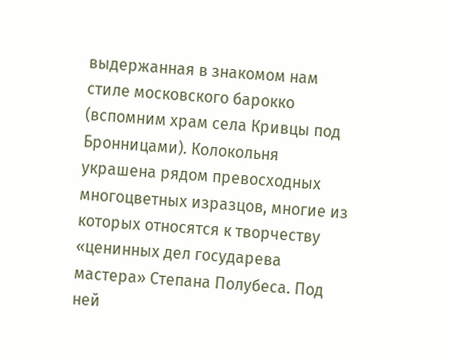выдержанная в знакомом нам стиле московского барокко (вспомним храм села Кривцы под Бронницами). Колокольня украшена рядом превосходных многоцветных изразцов, многие из которых относятся к творчеству «ценинных дел государева мастера» Степана Полубеса. Под ней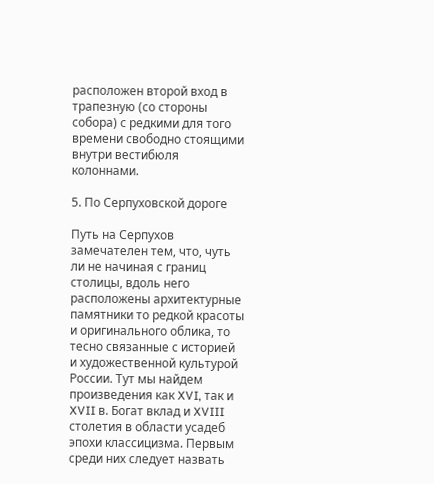расположен второй вход в трапезную (со стороны собора) с редкими для того времени свободно стоящими внутри вестибюля колоннами.

5. По Серпуховской дороге

Путь на Серпухов замечателен тем, что, чуть ли не начиная с границ столицы, вдоль него расположены архитектурные памятники то редкой красоты и оригинального облика, то тесно связанные с историей и художественной культурой России. Тут мы найдем произведения как XVI, так и XVII в. Богат вклад и XVIII столетия в области усадеб эпохи классицизма. Первым среди них следует назвать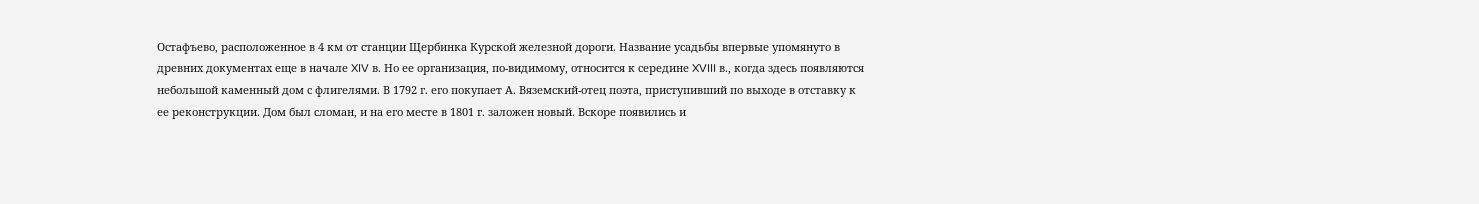Остафъево, расположенное в 4 км от станции Щербинка Курской железной дороги. Название усадьбы впервые упомянуто в древних документах еще в начале XIV в. Но ее организация, по-видимому, относится к середине XVIII в., когда здесь появляются небольшой каменный дом с флигелями. В 1792 г. его покупает А. Вяземский-отец поэта, приступивший по выходе в отставку к ее реконструкции. Дом был сломан, и на его месте в 1801 г. заложен новый. Вскоре появились и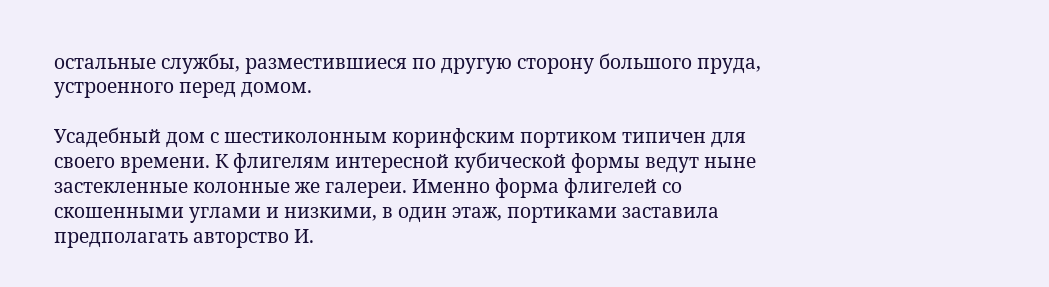остальные службы, разместившиеся по другую сторону большого пруда, устроенного перед домом.

Усадебный дом с шестиколонным коринфским портиком типичен для своего времени. К флигелям интересной кубической формы ведут ныне застекленные колонные же галереи. Именно форма флигелей со скошенными углами и низкими, в один этаж, портиками заставила предполагать авторство И.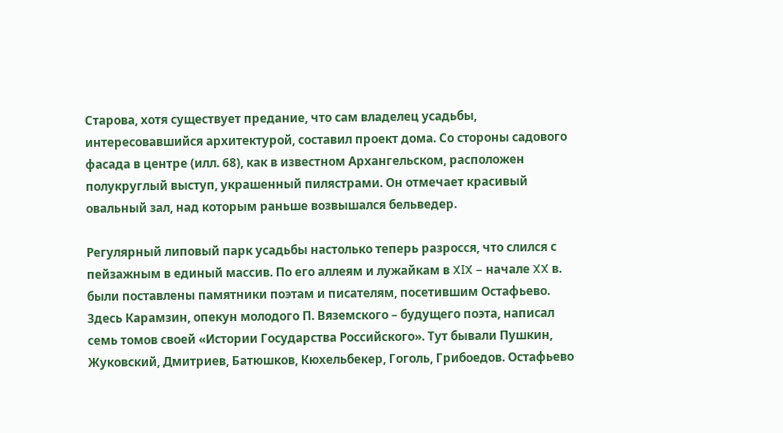Старова, хотя существует предание, что сам владелец усадьбы, интересовавшийся архитектурой, составил проект дома. Со стороны садового фасада в центре (илл. 68), как в известном Архангельском, расположен полукруглый выступ, украшенный пилястрами. Он отмечает красивый овальный зал, над которым раньше возвышался бельведер.

Регулярный липовый парк усадьбы настолько теперь разросся, что слился с пейзажным в единый массив. По его аллеям и лужайкам в XIX – начале XX в. были поставлены памятники поэтам и писателям, посетившим Остафьево. Здесь Карамзин, опекун молодого П. Вяземского – будущего поэта, написал семь томов своей «Истории Государства Российского». Тут бывали Пушкин, Жуковский, Дмитриев, Батюшков, Кюхельбекер, Гоголь, Грибоедов. Остафьево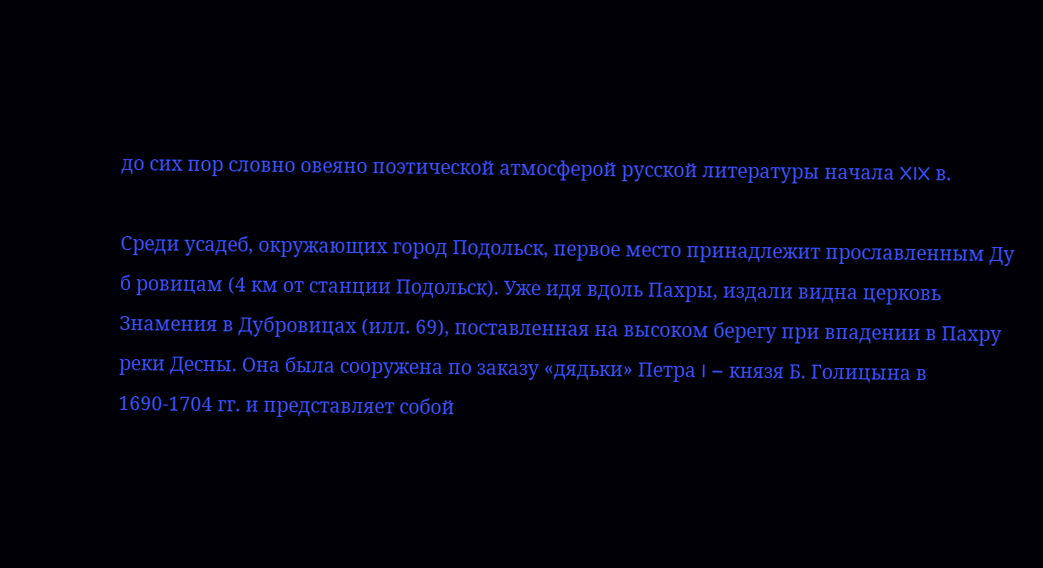до сих пор словно овеяно поэтической атмосферой русской литературы начала XIX в.

Среди усадеб, окружающих город Подольск, первое место принадлежит прославленным Ду б ровицам (4 км от станции Подольск). Уже идя вдоль Пахры, издали видна церковь Знамения в Дубровицах (илл. 69), поставленная на высоком берегу при впадении в Пахру реки Десны. Она была сооружена по заказу «дядьки» Петра I – князя Б. Голицына в 1690-1704 гг. и представляет собой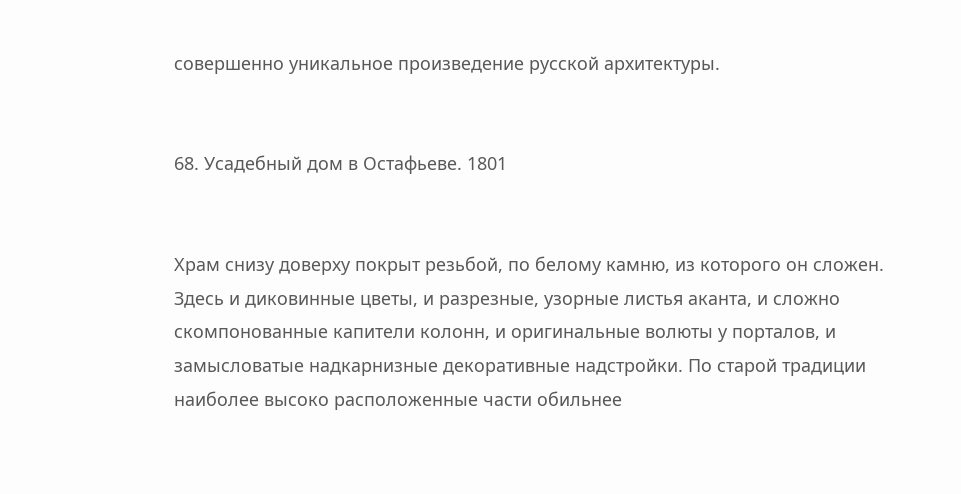совершенно уникальное произведение русской архитектуры.


68. Усадебный дом в Остафьеве. 1801


Храм снизу доверху покрыт резьбой, по белому камню, из которого он сложен. Здесь и диковинные цветы, и разрезные, узорные листья аканта, и сложно скомпонованные капители колонн, и оригинальные волюты у порталов, и замысловатые надкарнизные декоративные надстройки. По старой традиции наиболее высоко расположенные части обильнее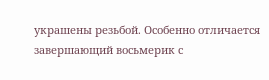украшены резьбой. Особенно отличается завершающий восьмерик с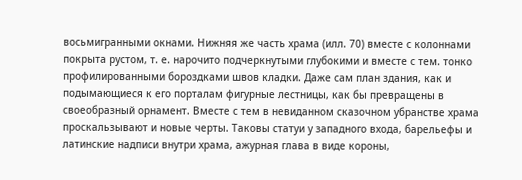восьмигранными окнами. Нижняя же часть храма (илл. 70) вместе с колоннами покрыта рустом, т. е. нарочито подчеркнутыми глубокими и вместе с тем. тонко профилированными бороздками швов кладки. Даже сам план здания, как и подымающиеся к его порталам фигурные лестницы, как бы превращены в своеобразный орнамент. Вместе с тем в невиданном сказочном убранстве храма проскальзывают и новые черты. Таковы статуи у западного входа, барельефы и латинские надписи внутри храма, ажурная глава в виде короны,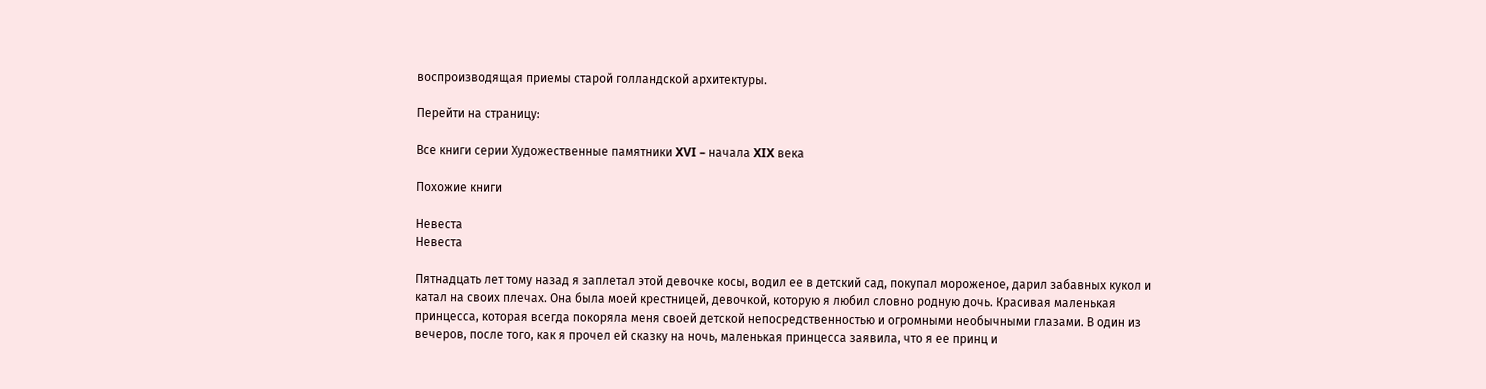воспроизводящая приемы старой голландской архитектуры.

Перейти на страницу:

Все книги серии Художественные памятники XVI – начала XIX века

Похожие книги

Невеста
Невеста

Пятнадцать лет тому назад я заплетал этой девочке косы, водил ее в детский сад, покупал мороженое, дарил забавных кукол и катал на своих плечах. Она была моей крестницей, девочкой, которую я любил словно родную дочь. Красивая маленькая принцесса, которая всегда покоряла меня своей детской непосредственностью и огромными необычными глазами. В один из вечеров, после того, как я прочел ей сказку на ночь, маленькая принцесса заявила, что я ее принц и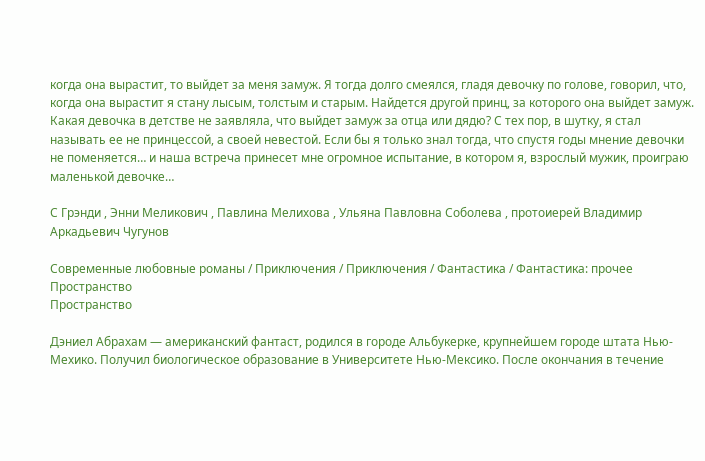когда она вырастит, то выйдет за меня замуж. Я тогда долго смеялся, гладя девочку по голове, говорил, что, когда она вырастит я стану лысым, толстым и старым. Найдется другой принц, за которого она выйдет замуж. Какая девочка в детстве не заявляла, что выйдет замуж за отца или дядю? С тех пор, в шутку, я стал называть ее не принцессой, а своей невестой. Если бы я только знал тогда, что спустя годы мнение девочки не поменяется… и наша встреча принесет мне огромное испытание, в котором я, взрослый мужик, проиграю маленькой девочке…

С Грэнди , Энни Меликович , Павлина Мелихова , Ульяна Павловна Соболева , протоиерей Владимир Аркадьевич Чугунов

Современные любовные романы / Приключения / Приключения / Фантастика / Фантастика: прочее
Пространство
Пространство

Дэниел Абрахам — американский фантаст, родился в городе Альбукерке, крупнейшем городе штата Нью-Мехико. Получил биологическое образование в Университете Нью-Мексико. После окончания в течение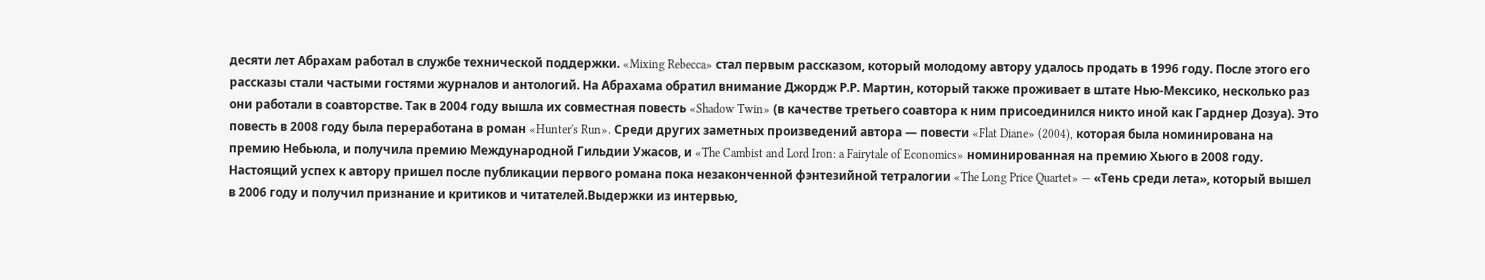десяти лет Абрахам работал в службе технической поддержки. «Mixing Rebecca» стал первым рассказом, который молодому автору удалось продать в 1996 году. После этого его рассказы стали частыми гостями журналов и антологий. На Абрахама обратил внимание Джордж Р.Р. Мартин, который также проживает в штате Нью-Мексико, несколько раз они работали в соавторстве. Так в 2004 году вышла их совместная повесть «Shadow Twin» (в качестве третьего соавтора к ним присоединился никто иной как Гарднер Дозуа). Это повесть в 2008 году была переработана в роман «Hunter's Run». Среди других заметных произведений автора — повести «Flat Diane» (2004), которая была номинирована на премию Небьюла, и получила премию Международной Гильдии Ужасов, и «The Cambist and Lord Iron: a Fairytale of Economics» номинированная на премию Хьюго в 2008 году. Настоящий успех к автору пришел после публикации первого романа пока незаконченной фэнтезийной тетралогии «The Long Price Quartet» — «Тень среди лета», который вышел в 2006 году и получил признание и критиков и читателей.Выдержки из интервью,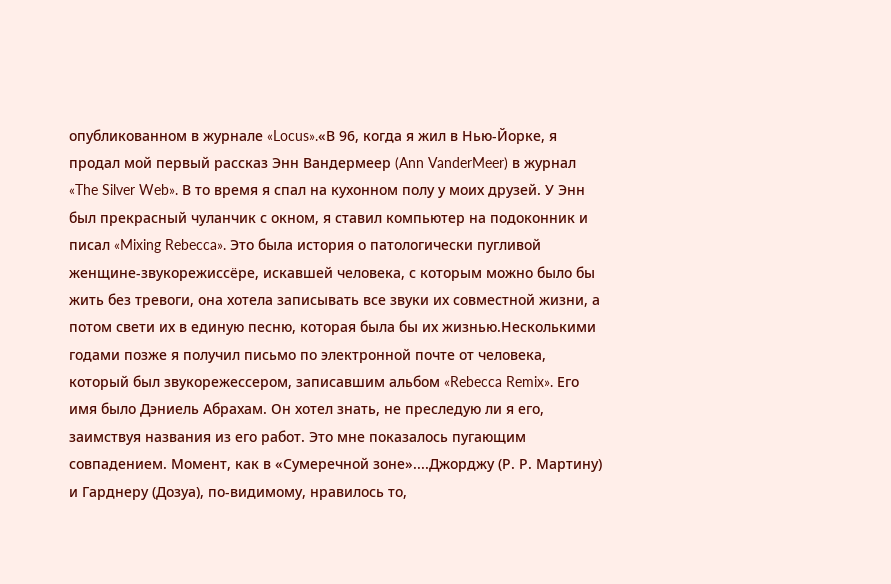опубликованном в журнале «Locus».«В 96, когда я жил в Нью-Йорке, я продал мой первый рассказ Энн Вандермеер (Ann VanderMeer) в журнал «The Silver Web». В то время я спал на кухонном полу у моих друзей. У Энн был прекрасный чуланчик с окном, я ставил компьютер на подоконник и писал «Mixing Rebecca». Это была история о патологически пугливой женщине-звукорежиссёре, искавшей человека, с которым можно было бы жить без тревоги, она хотела записывать все звуки их совместной жизни, а потом свети их в единую песню, которая была бы их жизнью.Несколькими годами позже я получил письмо по электронной почте от человека, который был звукорежессером, записавшим альбом «Rebecca Remix». Его имя было Дэниель Абрахам. Он хотел знать, не преследую ли я его, заимствуя названия из его работ. Это мне показалось пугающим совпадением. Момент, как в «Сумеречной зоне»....Джорджу (Р. Р. Мартину) и Гарднеру (Дозуа), по-видимому, нравилось то,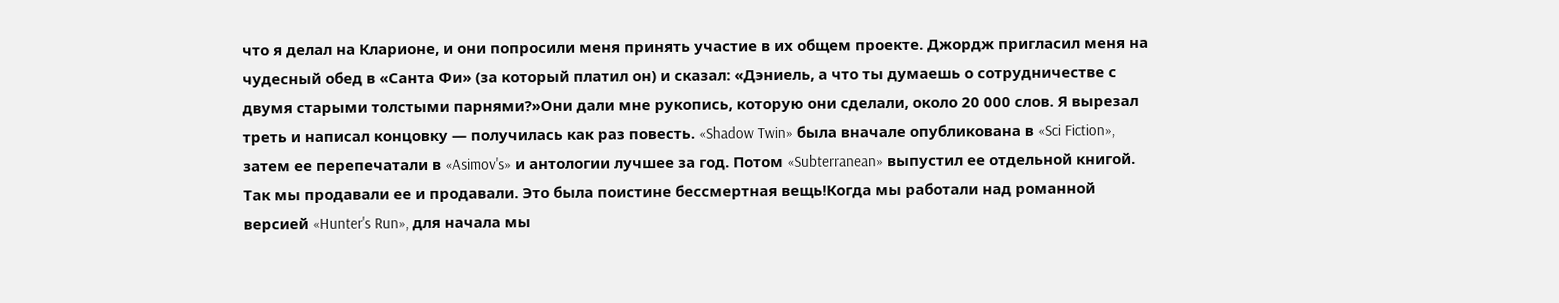что я делал на Кларионе, и они попросили меня принять участие в их общем проекте. Джордж пригласил меня на чудесный обед в «Санта Фи» (за который платил он) и сказал: «Дэниель, а что ты думаешь о сотрудничестве с двумя старыми толстыми парнями?»Они дали мне рукопись, которую они сделали, около 20 000 слов. Я вырезал треть и написал концовку — получилась как раз повесть. «Shadow Twin» была вначале опубликована в «Sci Fiction», затем ее перепечатали в «Asimov's» и антологии лучшее за год. Потом «Subterranean» выпустил ее отдельной книгой. Так мы продавали ее и продавали. Это была поистине бессмертная вещь!Когда мы работали над романной версией «Hunter's Run», для начала мы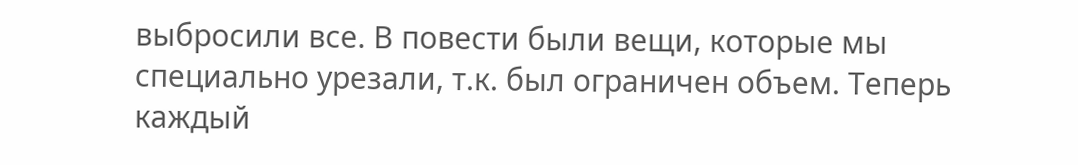выбросили все. В повести были вещи, которые мы специально урезали, т.к. был ограничен объем. Теперь каждый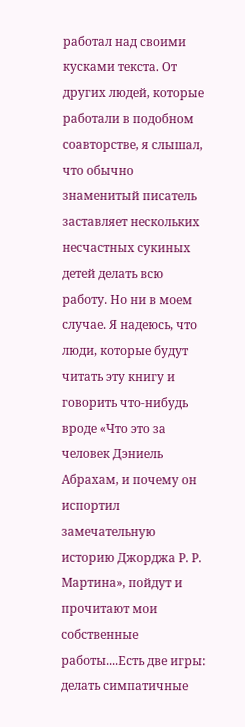работал над своими кусками текста. От других людей, которые работали в подобном соавторстве, я слышал, что обычно знаменитый писатель заставляет нескольких несчастных сукиных детей делать всю работу. Но ни в моем случае. Я надеюсь, что люди, которые будут читать эту книгу и говорить что-нибудь вроде «Что это за человек Дэниель Абрахам, и почему он испортил замечательную историю Джорджа Р. Р. Мартина», пойдут и прочитают мои собственные работы....Есть две игры: делать симпатичные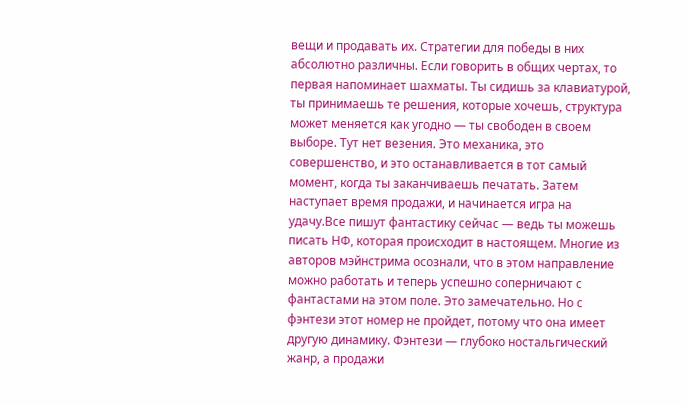вещи и продавать их. Стратегии для победы в них абсолютно различны. Если говорить в общих чертах, то первая напоминает шахматы. Ты сидишь за клавиатурой, ты принимаешь те решения, которые хочешь, структура может меняется как угодно — ты свободен в своем выборе. Тут нет везения. Это механика, это совершенство, и это останавливается в тот самый момент, когда ты заканчиваешь печатать. Затем наступает время продажи, и начинается игра на удачу.Все пишут фантастику сейчас — ведь ты можешь писать НФ, которая происходит в настоящем. Многие из авторов мэйнстрима осознали, что в этом направление можно работать и теперь успешно соперничают с фантастами на этом поле. Это замечательно. Но с фэнтези этот номер не пройдет, потому что она имеет другую динамику. Фэнтези — глубоко ностальгический жанр, а продажи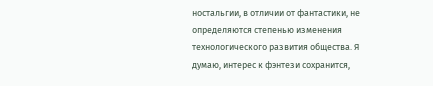ностальгии, в отличии от фантастики, не определяются степенью изменения технологического развития общества. Я думаю, интерес к фэнтези сохранится,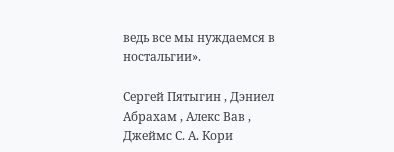ведь все мы нуждаемся в ностальгии».

Сергей Пятыгин , Дэниел Абрахам , Алекс Вав , Джеймс С. А. Кори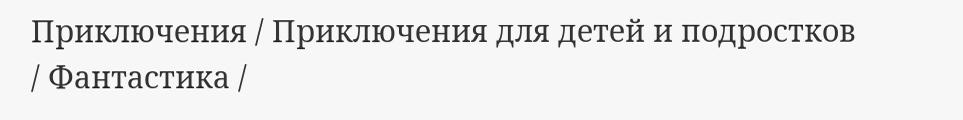Приключения / Приключения для детей и подростков / Фантастика /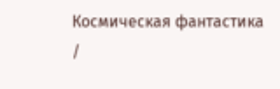Космическая фантастика /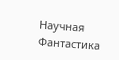Научная Фантастика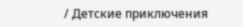/ Детские приключения